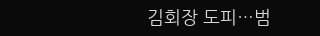김회장 도피…범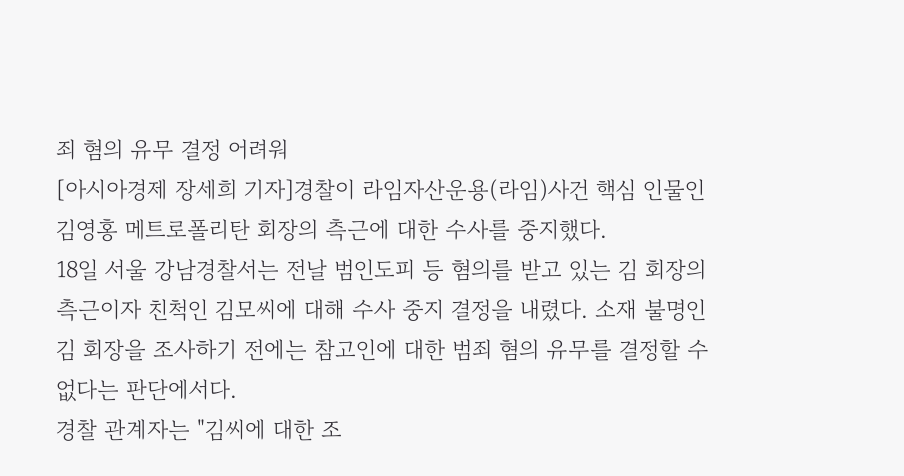죄 혐의 유무 결정 어려워
[아시아경제 장세희 기자]경찰이 라임자산운용(라임)사건 핵심 인물인 김영홍 메트로폴리탄 회장의 측근에 대한 수사를 중지했다.
18일 서울 강남경찰서는 전날 범인도피 등 혐의를 받고 있는 김 회장의 측근이자 친척인 김모씨에 대해 수사 중지 결정을 내렸다. 소재 불명인 김 회장을 조사하기 전에는 참고인에 대한 범죄 혐의 유무를 결정할 수 없다는 판단에서다.
경찰 관계자는 "김씨에 대한 조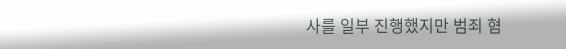사를 일부 진행했지만 범죄 혐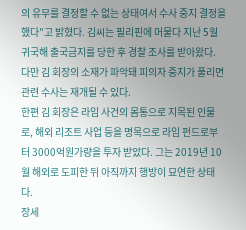의 유무를 결정할 수 없는 상태여서 수사 중지 결정을 했다"고 밝혔다. 김씨는 필리핀에 머물다 지난 5월 귀국해 출국금지를 당한 후 경찰 조사를 받아왔다. 다만 김 회장의 소재가 파악돼 피의자 중지가 풀리면 관련 수사는 재개될 수 있다.
한편 김 회장은 라임 사건의 몸통으로 지목된 인물로, 해외 리조트 사업 등을 명목으로 라임 펀드로부터 3000억원가량을 투자 받았다. 그는 2019년 10월 해외로 도피한 뒤 아직까지 행방이 묘연한 상태다.
장세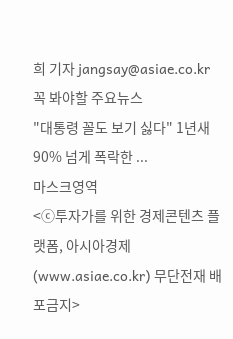희 기자 jangsay@asiae.co.kr
꼭 봐야할 주요뉴스
"대통령 꼴도 보기 싫다" 1년새 90% 넘게 폭락한 ...
마스크영역
<ⓒ투자가를 위한 경제콘텐츠 플랫폼, 아시아경제(www.asiae.co.kr) 무단전재 배포금지>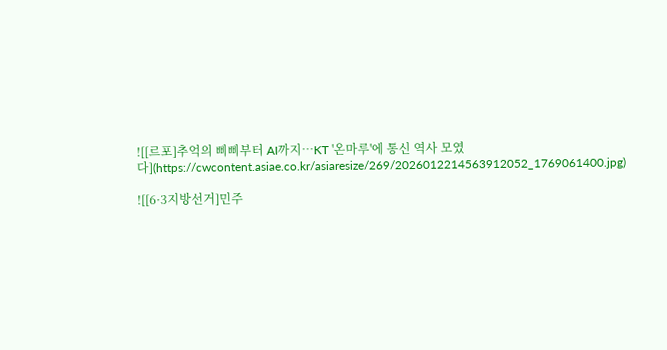![[르포]추억의 삐삐부터 AI까지…KT '온마루'에 통신 역사 모였다](https://cwcontent.asiae.co.kr/asiaresize/269/2026012214563912052_1769061400.jpg)

![[6·3지방선거]민주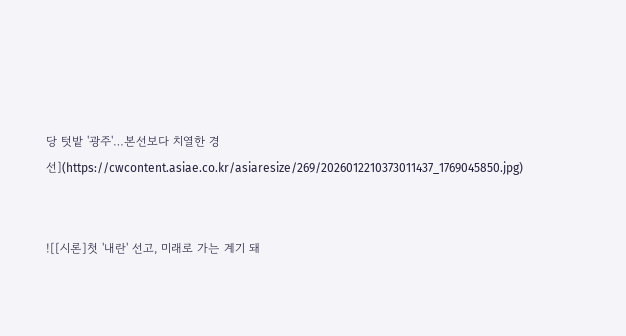당 텃밭 '광주'…본선보다 치열한 경선](https://cwcontent.asiae.co.kr/asiaresize/269/2026012210373011437_1769045850.jpg)


![[시론]첫 '내란' 선고, 미래로 가는 계기 돼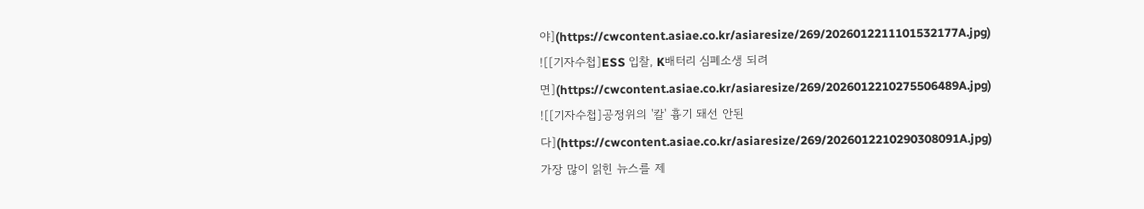야](https://cwcontent.asiae.co.kr/asiaresize/269/2026012211101532177A.jpg)
![[기자수첩]ESS 입찰, K배터리 심폐소생 되려면](https://cwcontent.asiae.co.kr/asiaresize/269/2026012210275506489A.jpg)
![[기자수첩]공정위의 '칼' 흉기 돼선 안된다](https://cwcontent.asiae.co.kr/asiaresize/269/2026012210290308091A.jpg)
가장 많이 읽힌 뉴스를 제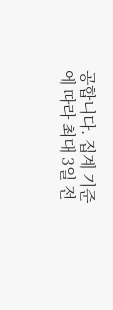공합니다. 집계 기준에 따라 최대 3일 전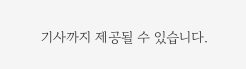기사까지 제공될 수 있습니다.